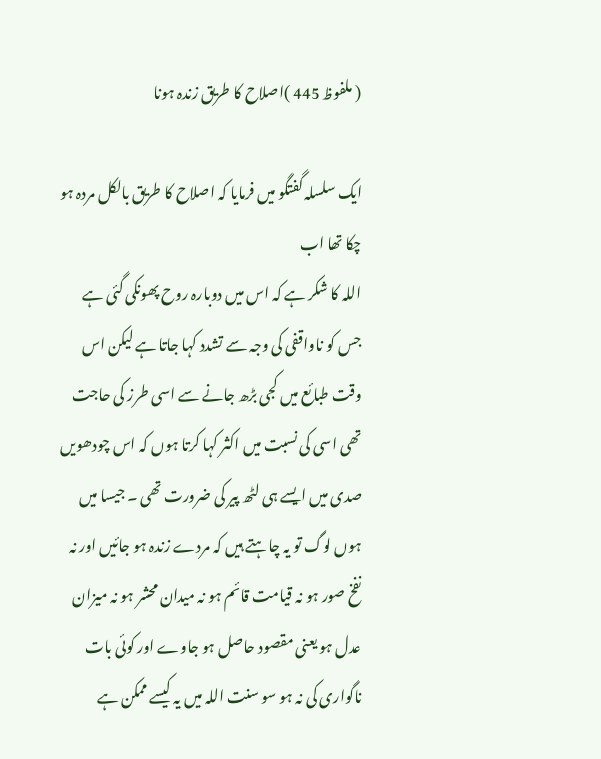( ملفوظ 445 )اصلاح کا طریق زندہ ہونا

ایک سلسلہ گفتگو میں فرمایا کہ اصلاح کا طریق بالکل مردہ ہو چکا تھا اب
اللہ کا شکر ہے کہ اس میں دوبارہ روح پھونکی گئی ہے جس کو ناواقفی کی وجہ سے تشدد کہا جاتا ہے لیکن اس وقت طبائع میں کجی بڑھ جانے سے اسی طرز کی حاجت تھی اسی کی نسبت میں اکثر کہا کرتا ہوں کہ اس چودھویں صدی میں ایسے ہی لٹھ پیر کی ضرورت تھی ۔ جیسا میں ہوں لوگ تو یہ چاہتے ہیں کہ مردے زندہ ہو جائیں اور نہ نفخ صور ہو نہ قیامت قائم ہو نہ میدان محشر ہو نہ میزان عدل ہو یعنی مقصود حاصل ہو جاوے اور کوئی بات ناگواری کی نہ ہو سو سنت اللہ میں یہ کیسے ممکن ہے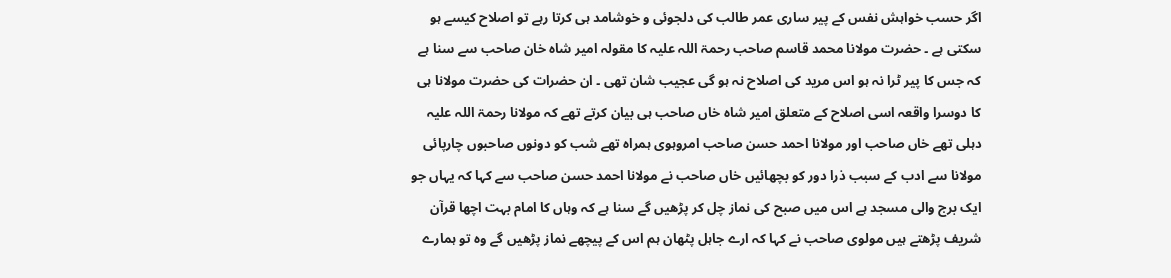اگر حسب خواہش نفس کے پیر ساری عمر طالب کی دلجوئی و خوشامد ہی کرتا رہے تو اصلاح کیسے ہو سکتی ہے ۔ حضرت مولانا محمد قاسم صاحب رحمۃ اللہ علیہ کا مقولہ امیر شاہ خان صاحب سے سنا ہے کہ جس کا پیر ٹرا نہ ہو اس مرید کی اصلاح نہ ہو گی عجیب شان تھی ۔ ان حضرات کی حضرت مولانا ہی کا دوسرا واقعہ اسی اصلاح کے متعلق امیر شاہ خاں صاحب ہی بیان کرتے تھے کہ مولانا رحمۃ اللہ علیہ دہلی تھے خاں صاحب اور مولانا احمد حسن صاحب امروہوی ہمراہ تھے شب کو دونوں صاحبوں چارپائی مولانا سے ادب کے سبب ذرا دور کو بچھائیں خاں صاحب نے مولانا احمد حسن صاحب سے کہا کہ یہاں جو ایک برج والی مسجد ہے اس میں صبح کی نماز چل کر پڑھیں گے سنا ہے کہ وہاں کا امام بہت اچھا قرآن شریف پڑھتے ہیں مولوی صاحب نے کہا کہ ارے جاہل پٹھان ہم اس کے پیچھے نماز پڑھیں گے وہ تو ہمارے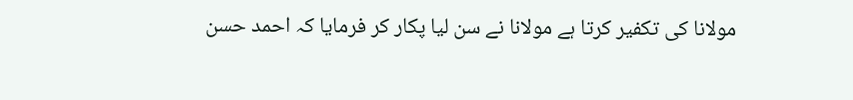مولانا کی تکفیر کرتا ہے مولانا نے سن لیا پکار کر فرمایا کہ احمد حسن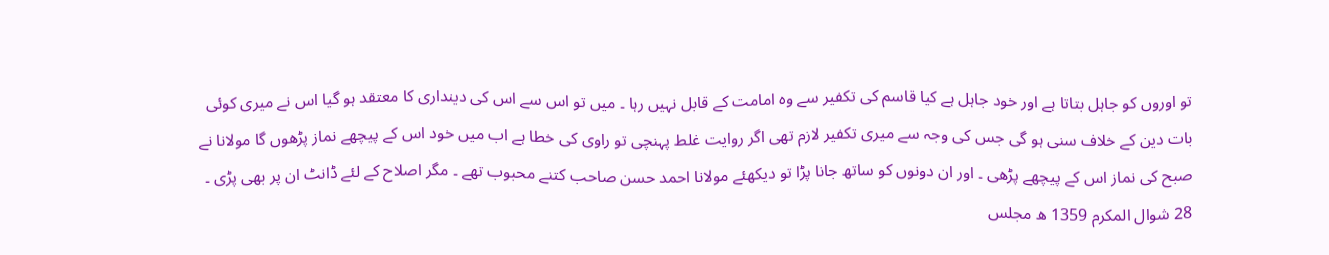تو اوروں کو جاہل بتاتا ہے اور خود جاہل ہے کیا قاسم کی تکفیر سے وہ امامت کے قابل نہیں رہا ۔ میں تو اس سے اس کی دینداری کا معتقد ہو گیا اس نے میری کوئی بات دین کے خلاف سنی ہو گی جس کی وجہ سے میری تکفیر لازم تھی اگر روایت غلط پہنچی تو راوی کی خطا ہے اب میں خود اس کے پیچھے نماز پڑھوں گا مولانا نے صبح کی نماز اس کے پیچھے پڑھی ۔ اور ان دونوں کو ساتھ جانا پڑا تو دیکھئے مولانا احمد حسن صاحب کتنے محبوب تھے ۔ مگر اصلاح کے لئے ڈانٹ ان پر بھی پڑی ۔
28 شوال المکرم 1359 ھ مجلس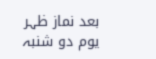بعد نماز ظہر یوم دو شنبہ